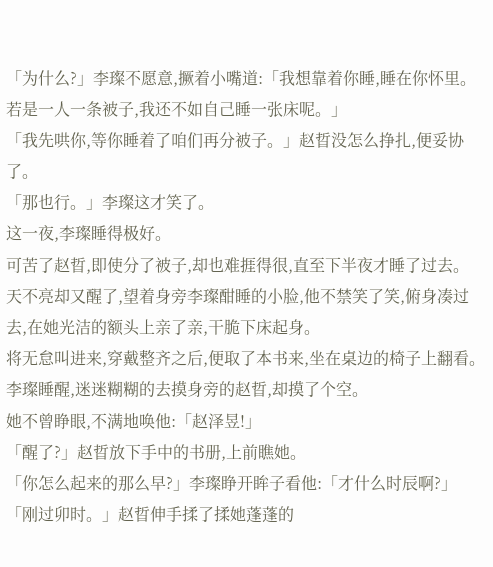「为什么?」李璨不愿意,撅着小嘴道:「我想靠着你睡,睡在你怀里。
若是一人一条被子,我还不如自己睡一张床呢。」
「我先哄你,等你睡着了咱们再分被子。」赵晢没怎么挣扎,便妥协了。
「那也行。」李璨这才笑了。
这一夜,李璨睡得极好。
可苦了赵晢,即使分了被子,却也难捱得很,直至下半夜才睡了过去。
天不亮却又醒了,望着身旁李璨酣睡的小脸,他不禁笑了笑,俯身凑过去,在她光洁的额头上亲了亲,干脆下床起身。
将无怠叫进来,穿戴整齐之后,便取了本书来,坐在桌边的椅子上翻看。
李璨睡醒,迷迷糊糊的去摸身旁的赵晢,却摸了个空。
她不曾睁眼,不满地唤他:「赵泽昱!」
「醒了?」赵晢放下手中的书册,上前瞧她。
「你怎么起来的那么早?」李璨睁开眸子看他:「才什么时辰啊?」
「刚过卯时。」赵晢伸手揉了揉她蓬蓬的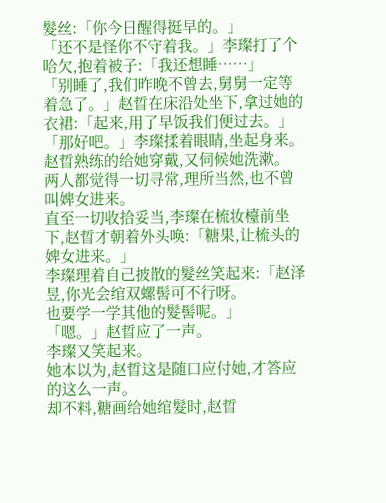髮丝:「你今日醒得挺早的。」
「还不是怪你不守着我。」李璨打了个哈欠,抱着被子:「我还想睡……」
「别睡了,我们昨晚不曾去,舅舅一定等着急了。」赵晢在床沿处坐下,拿过她的衣裙:「起来,用了早饭我们便过去。」
「那好吧。」李璨揉着眼睛,坐起身来。
赵晢熟练的给她穿戴,又伺候她洗漱。
两人都觉得一切寻常,理所当然,也不曾叫婢女进来。
直至一切收拾妥当,李璨在梳妆檯前坐下,赵晢才朝着外头唤:「糖果,让梳头的婢女进来。」
李璨理着自己披散的髮丝笑起来:「赵泽昱,你光会绾双螺髻可不行呀。
也要学一学其他的髮髻呢。」
「嗯。」赵晢应了一声。
李璨又笑起来。
她本以为,赵晢这是随口应付她,才答应的这么一声。
却不料,糖画给她绾髮时,赵晢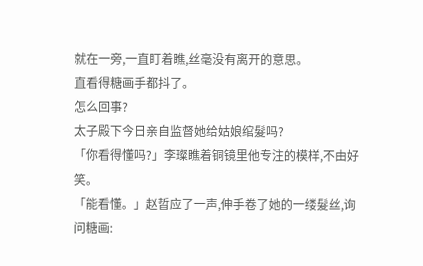就在一旁,一直盯着瞧,丝毫没有离开的意思。
直看得糖画手都抖了。
怎么回事?
太子殿下今日亲自监督她给姑娘绾髮吗?
「你看得懂吗?」李璨瞧着铜镜里他专注的模样,不由好笑。
「能看懂。」赵晢应了一声,伸手卷了她的一缕髮丝,询问糖画: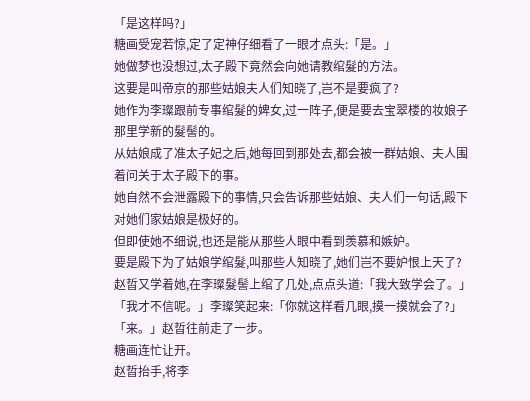「是这样吗?」
糖画受宠若惊,定了定神仔细看了一眼才点头:「是。」
她做梦也没想过,太子殿下竟然会向她请教绾髮的方法。
这要是叫帝京的那些姑娘夫人们知晓了,岂不是要疯了?
她作为李璨跟前专事绾髮的婢女,过一阵子,便是要去宝翠楼的妆娘子那里学新的髮髻的。
从姑娘成了准太子妃之后,她每回到那处去,都会被一群姑娘、夫人围着问关于太子殿下的事。
她自然不会泄露殿下的事情,只会告诉那些姑娘、夫人们一句话,殿下对她们家姑娘是极好的。
但即使她不细说,也还是能从那些人眼中看到羡慕和嫉妒。
要是殿下为了姑娘学绾髮,叫那些人知晓了,她们岂不要妒恨上天了?
赵晢又学着她,在李璨髮髻上绾了几处,点点头道:「我大致学会了。」
「我才不信呢。」李璨笑起来:「你就这样看几眼,摸一摸就会了?」
「来。」赵晢往前走了一步。
糖画连忙让开。
赵晢抬手,将李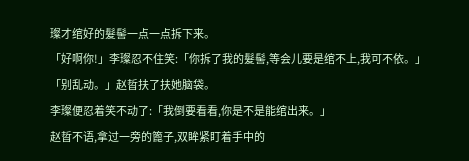璨才绾好的髮髻一点一点拆下来。
「好啊你!」李璨忍不住笑:「你拆了我的髮髻,等会儿要是绾不上,我可不依。」
「别乱动。」赵晢扶了扶她脑袋。
李璨便忍着笑不动了:「我倒要看看,你是不是能绾出来。」
赵晢不语,拿过一旁的篦子,双眸紧盯着手中的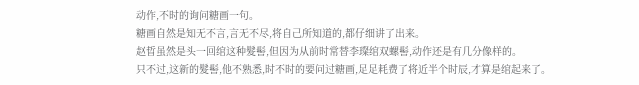动作,不时的询问糖画一句。
糖画自然是知无不言,言无不尽,将自己所知道的,都仔细讲了出来。
赵晢虽然是头一回绾这种髮髻,但因为从前时常替李璨绾双螺髻,动作还是有几分像样的。
只不过,这新的髮髻,他不熟悉,时不时的要问过糖画,足足耗费了将近半个时辰,才算是绾起来了。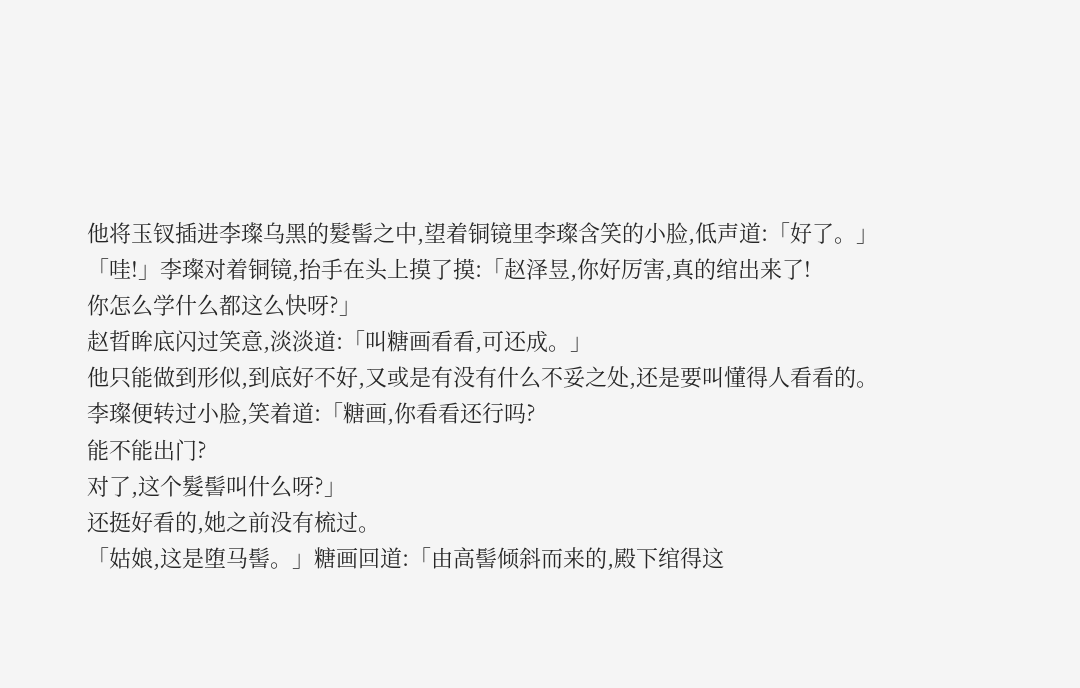他将玉钗插进李璨乌黑的髮髻之中,望着铜镜里李璨含笑的小脸,低声道:「好了。」
「哇!」李璨对着铜镜,抬手在头上摸了摸:「赵泽昱,你好厉害,真的绾出来了!
你怎么学什么都这么快呀?」
赵晢眸底闪过笑意,淡淡道:「叫糖画看看,可还成。」
他只能做到形似,到底好不好,又或是有没有什么不妥之处,还是要叫懂得人看看的。
李璨便转过小脸,笑着道:「糖画,你看看还行吗?
能不能出门?
对了,这个髮髻叫什么呀?」
还挺好看的,她之前没有梳过。
「姑娘,这是堕马髻。」糖画回道:「由高髻倾斜而来的,殿下绾得这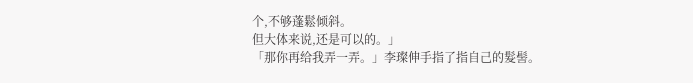个,不够蓬鬆倾斜。
但大体来说,还是可以的。」
「那你再给我弄一弄。」李璨伸手指了指自己的髮髻。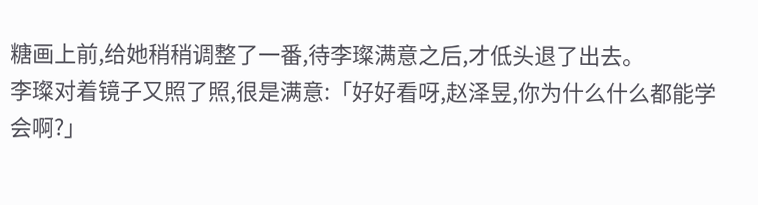糖画上前,给她稍稍调整了一番,待李璨满意之后,才低头退了出去。
李璨对着镜子又照了照,很是满意:「好好看呀,赵泽昱,你为什么什么都能学会啊?」